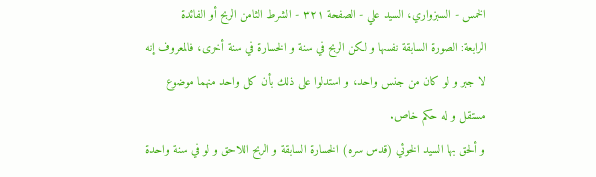الخمس - السبزواري، السيد علي - الصفحة ٣٢١ - الشرط الثامن الربح أو الفائدة
الرابعة: الصورة السابقة نفسها و لكن الربح في سنة و الخسارة في سنة أخرى، فالمعروف إنه لا جبر و لو كان من جنس واحد، و استدلوا على ذلك بأن كل واحد منهما موضوع مستقل و له حكم خاص.
و ألحق بها السيد الخوئي (قدس سره) الخسارة السابقة و الربح اللاحق و لو في سنة واحدة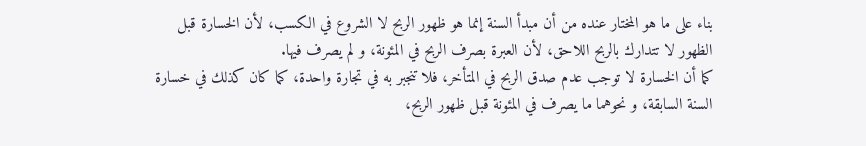بناء على ما هو المختار عنده من أن مبدأ السنة إنما هو ظهور الربح لا الشروع في الكسب، لأن الخسارة قبل الظهور لا تتدارك بالربح اللاحق، لأن العبرة بصرف الربح في المئونة، و لم يصرف فيها.
كما أن الخسارة لا توجب عدم صدق الربح في المتأخر، فلا تنجبر به في تجارة واحدة، كما كان كذلك في خسارة السنة السابقة، و نحوهما ما يصرف في المئونة قبل ظهور الربح،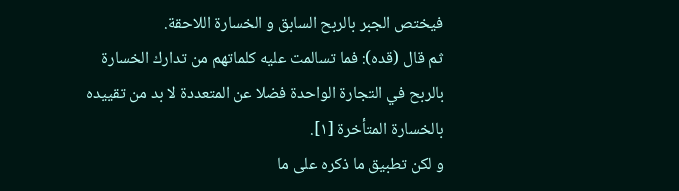فيختص الجبر بالربح السابق و الخسارة اللاحقة.
ثم قال (قده): فما تسالمت عليه كلماتهم من تدارك الخسارة بالربح في التجارة الواحدة فضلا عن المتعددة لا بد من تقييده بالخسارة المتأخرة [١].
و لكن تطبيق ما ذكره على ما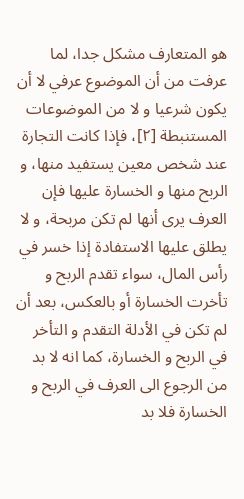هو المتعارف مشكل جدا، لما عرفت من أن الموضوع عرفي لا أن يكون شرعيا و لا من الموضوعات المستنبطة [٢]، فإذا كانت التجارة عند شخص معين يستفيد منها، و الربح منها و الخسارة عليها فإن العرف يرى أنها لم تكن مربحة، و لا يطلق عليها الاستفادة إذا خسر في رأس المال، سواء تقدم الربح و تأخرت الخسارة أو بالعكس، بعد أن لم تكن في الأدلة التقدم و التأخر في الربح و الخسارة، كما انه لا بد من الرجوع الى العرف في الربح و الخسارة فلا بد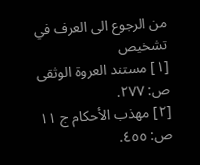من الرجوع الى العرف في تشخيص
[١] مستند العروة الوثقى ص: ٢٧٧.
[٢] مهذب الأحكام ج ١١ ص: ٤٥٥.